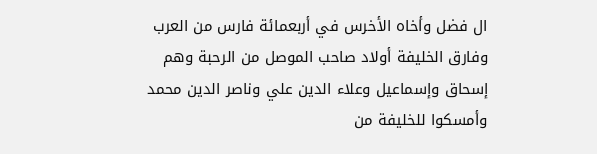ال فضل وأخاه الأخرس في أربعمائة فارس من العرب وفارق الخليفة أولاد صاحب الموصل من الرحبة وهم إسحاق وإسماعيل وعلاء الدين علي وناصر الدين محمد وأمسكوا للخليفة من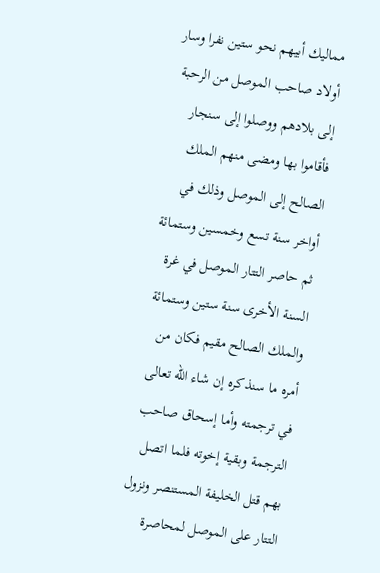مماليك أبيهم نحو ستين نفرا وسار أولاد صاحب الموصل من الرحبة إلى بلادهم ووصلوا إلى سنجار فأقاموا بها ومضى منهم الملك الصالح إلى الموصل وذلك في أواخر سنة تسع وخمسين وستمائة ثم حاصر التتار الموصل في غرة السنة الأخرى سنة ستين وستمائة والملك الصالح مقيم فكان من أمره ما سنذكره إن شاء الله تعالى في ترجمته وأما إسحاق صاحب الترجمة وبقية إخوته فلما اتصل بهم قتل الخليفة المستنصر ونزول التتار على الموصل لمحاصرة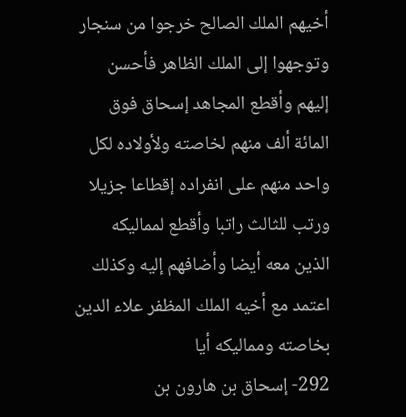أخيهم الملك الصالح خرجوا من سنجار وتوجهوا إلى الملك الظاهر فأحسن إليهم وأقطع المجاهد إسحاق فوق المائة ألف منهم لخاصته ولأولاده لكل واحد منهم على انفراده إقطاعا جزيلا ورتب للثالث راتبا وأقطع لمماليكه الذين معه أيضا وأضافهم إليه وكذلك اعتمد مع أخيه الملك المظفر علاء الدين بخاصته ومماليكه أيا
292- إسحاق بن هارون بن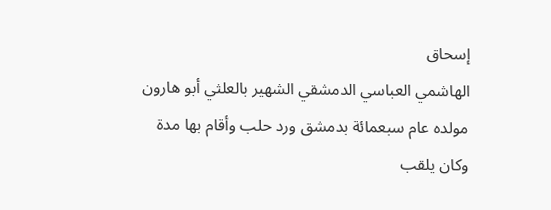إسحاق
الهاشمي العباسي الدمشقي الشهير بالعلثي أبو هارون مولده عام سبعمائة بدمشق ورد حلب وأقام بها مدة وكان يلقب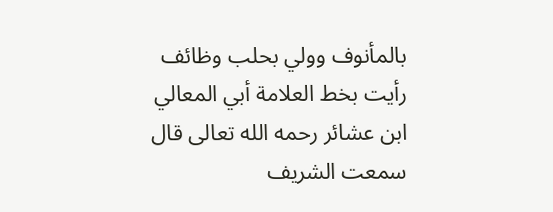بالمأنوف وولي بحلب وظائف رأيت بخط العلامة أبي المعالي ابن عشائر رحمه الله تعالى قال سمعت الشريف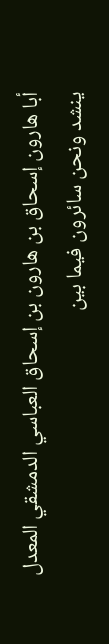أبا هارون إسحاق بن هارون بن إسحاق العباسي الدمشقي المعدل ينشد ونحن سائرون فيما بين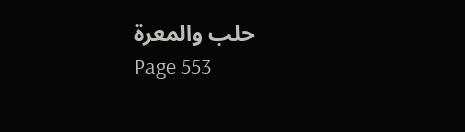حلب والمعرة
Page 553